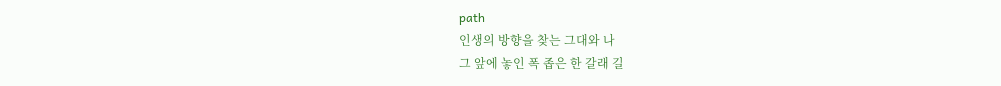path
인생의 방향을 찾는 그대와 나
그 앞에 놓인 폭 좁은 한 갈래 길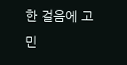한 걸음에 고민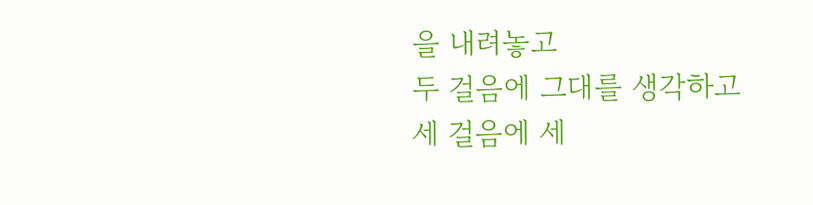을 내려놓고
두 걸음에 그대를 생각하고
세 걸음에 세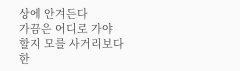상에 안겨든다
가끔은 어디로 가야 할지 모를 사거리보다
한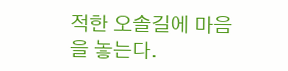적한 오솔길에 마음을 놓는다.